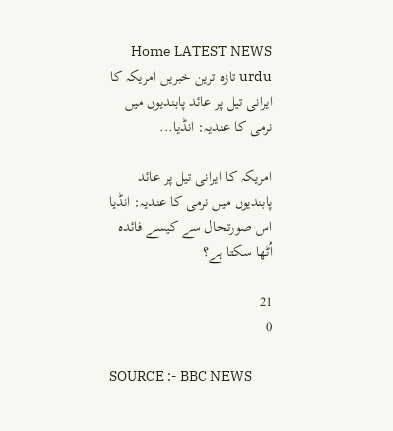Home LATEST NEWS urdu تازہ ترین خبریں امریکہ کا ایرانی تیل پر عائد پابندیوں میں نرمی کا عندیہ: انڈیا...

امریکہ کا ایرانی تیل پر عائد پابندیوں میں نرمی کا عندیہ: انڈیا اس صورتحال سے کیسے فائدہ اُٹھا سکتا ہے؟

21
0

SOURCE :- BBC NEWS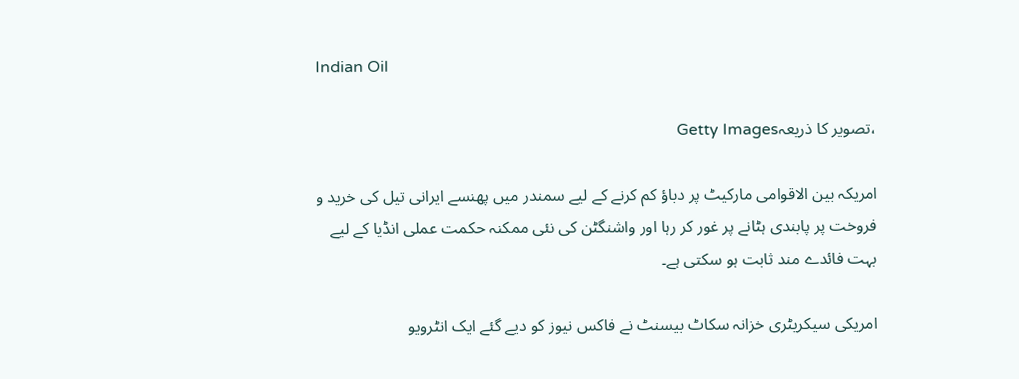Indian Oil

،تصویر کا ذریعہGetty Images

امریکہ بین الاقوامی مارکیٹ پر دباؤ کم کرنے کے لیے سمندر میں پھنسے ایرانی تیل کی خرید و فروخت پر پابندی ہٹانے پر غور کر رہا اور واشنگٹن کی نئی ممکنہ حکمت عملی انڈیا کے لیے بہت فائدے مند ثابت ہو سکتی ہے۔

امریکی سیکریٹری خزانہ سکاٹ بیسنٹ نے فاکس نیوز کو دیے گئے ایک انٹرویو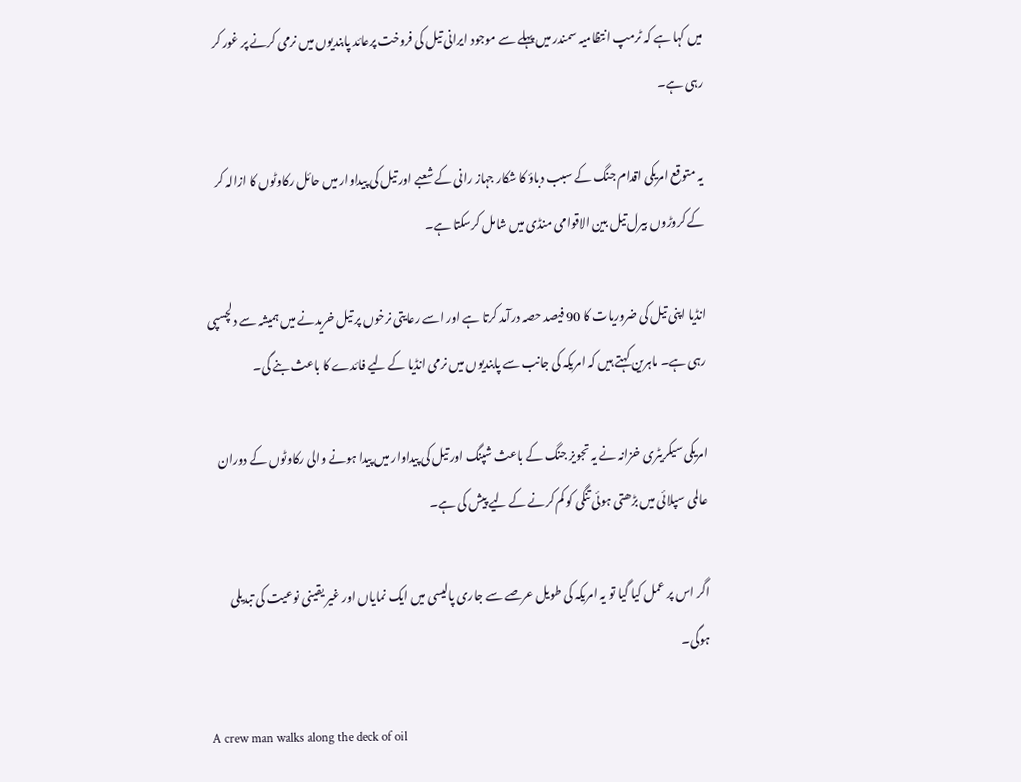میں کہا ہے کہ ٹرمپ انتظامیہ سمندر میں پہلے سے موجود ایرانی تیل کی فروخت پرعائد پابندیوں میں نرمی کرنے پر غور کر رہی ہے۔

یہ متوقع امریکی اقدام جنگ کے سبب دباؤ کا شکار جہاز رانی کے شعبے اور تیل کی پیداوار میں حائل رکاوٹوں کا ازالہ کر کے کروڑوں بیرل تیل بین الاقوامی منڈی میں شامل کرسکتا ہے۔

انڈیا اپنی تیل کی ضروریات کا 90 فیصد حصہ درآمد کرتا ہے اور اسے رعایتی نرخوں پر تیل خریدنے میں ہمیشہ سے دلچسپی رہی ہے۔ ماہرین کہتے ہیں کہ امریکہ کی جانب سے پابندیوں میں نرمی انڈیا کے لیے فائدے کا باعث بنے گی۔

امریکی سیکریٹری خزانہ نے یہ تجویز جنگ کے باعث شپنگ اور تیل کی پیداوار میں پیدا ہونے والی رکاوٹوں کے دوران عالمی سپلائی میں بڑھتی ہوئی تنگی کو کم کرنے کے لیے پیش کی ہے۔

اگر اس پر عمل کیا گیا تو یہ امریکہ کی طویل عرصے سے جاری پالیسی میں ایک نمایاں اور غیر یقینی نوعیت کی تبدیلی ہوگی۔

A crew man walks along the deck of oil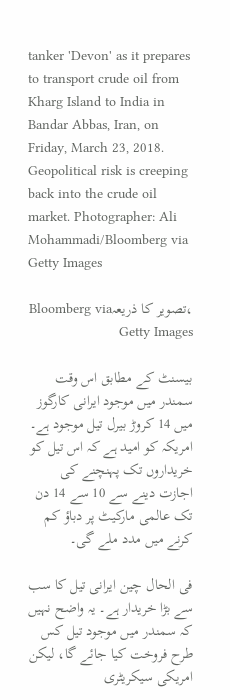tanker 'Devon' as it prepares to transport crude oil from Kharg Island to India in Bandar Abbas, Iran, on Friday, March 23, 2018. Geopolitical risk is creeping back into the crude oil market. Photographer: Ali Mohammadi/Bloomberg via Getty Images

،تصویر کا ذریعہBloomberg via Getty Images

بیسنٹ کے مطابق اس وقت سمندر میں موجود ایرانی کارگوز میں 14 کروڑ بیرل تیل موجود ہے۔ امریکہ کو امید ہے کہ اس تیل کو خریداروں تک پہنچنے کی اجازت دینے سے 10 سے 14 دن تک عالمی مارکیٹ پر دباؤ کم کرنے میں مدد ملے گی۔

فی الحال چین ایرانی تیل کا سب سے بڑا خریدار ہے۔ یہ واضح نہیں کہ سمندر میں موجود تیل کس طرح فروخت کیا جائے گا، لیکن امریکی سیکریٹری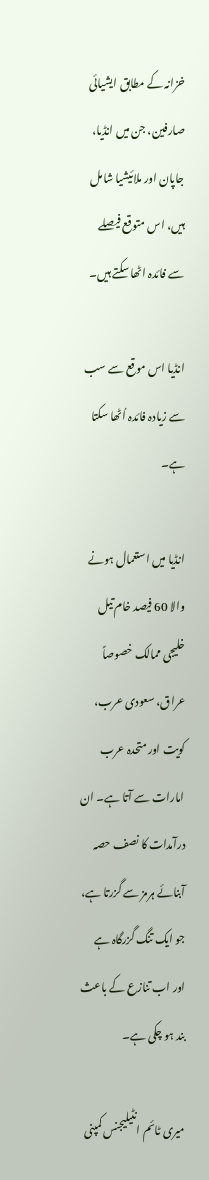خزانہ کے مطابق ایشیائی صارفین، جن میں انڈیا، جاپان اور ملائیشیا شامل ہیں، اس متوقع فیصلے سے فائدہ اٹھا سکتے ہیں۔

انڈیا اس موقع سے سب سے زیادہ فائدہ اُٹھا سکتا ہے۔

انڈیا میں استعمال ہونے والا 60 فیصد خام تیل خلیجی ممالک خصوصاً عراق، سعودی عرب، کویت اور متحدہ عرب امارات سے آتا ہے۔ ان درآمدات کا نصف حصہ آبنائے ہرمز سے گزرتا ہے، جو ایک تنگ گزرگاہ ہے اور اب تنازع کے باعث بند ہو چکی ہے۔

میری ٹائم انٹیلیجنس کمپنی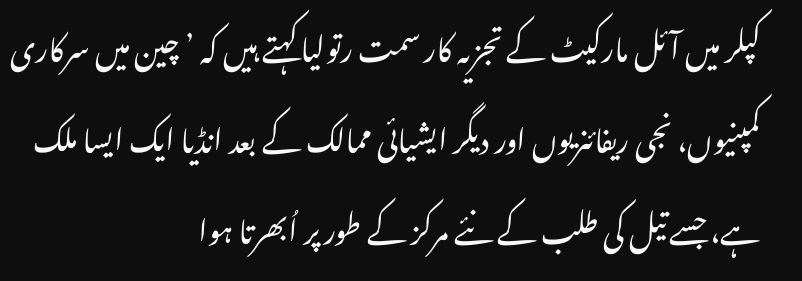کپلر میں آئل مارکیٹ کے تجزیہ کار سمت رتولیا کہتے ہیں کہ ’چین میں سرکاری کمپنیوں، نجی ریفائنریوں اور دیگر ایشیائی ممالک کے بعد انڈیا ایک ایسا ملک ہے، جسے تیل کی طلب کے نئے مرکز کے طور پر اُبھرتا ہوا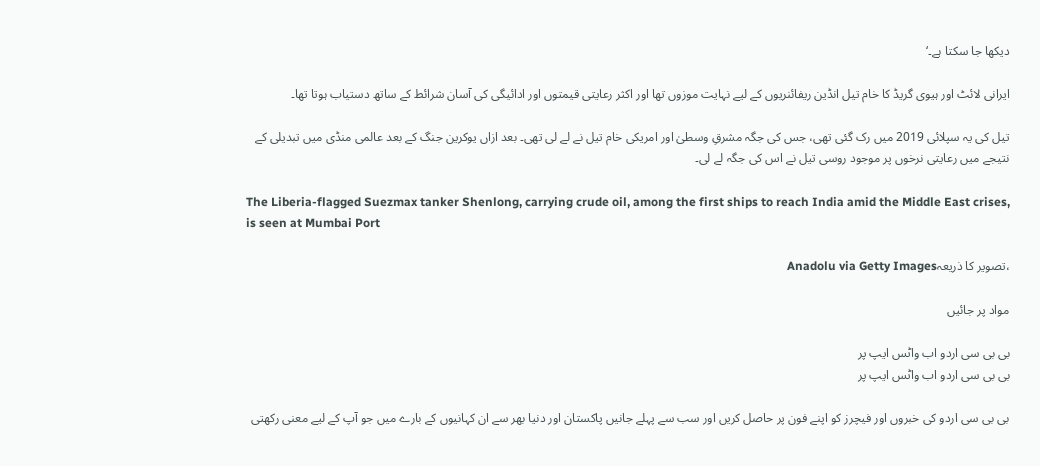دیکھا جا سکتا ہے۔‘

ایرانی لائٹ اور ہیوی گریڈ کا خام تیل انڈین ریفائنریوں کے لیے نہایت موزوں تھا اور اکثر رعایتی قیمتوں اور ادائیگی کی آسان شرائط کے ساتھ دستیاب ہوتا تھا۔

تیل کی یہ سپلائی 2019 میں رک گئی تھی، جس کی جگہ مشرقِ وسطیٰ اور امریکی خام تیل نے لے لی تھی۔ بعد ازاں یوکرین جنگ کے بعد عالمی منڈی میں تبدیلی کے نتیجے میں رعایتی نرخوں پر موجود روسی تیل نے اس کی جگہ لے لی۔

The Liberia-flagged Suezmax tanker Shenlong, carrying crude oil, among the first ships to reach India amid the Middle East crises, is seen at Mumbai Port

،تصویر کا ذریعہAnadolu via Getty Images

مواد پر جائیں

بی بی سی اردو اب واٹس ایپ پر
بی بی سی اردو اب واٹس ایپ پر

بی بی سی اردو کی خبروں اور فیچرز کو اپنے فون پر حاصل کریں اور سب سے پہلے جانیں پاکستان اور دنیا بھر سے ان کہانیوں کے بارے میں جو آپ کے لیے معنی رکھتی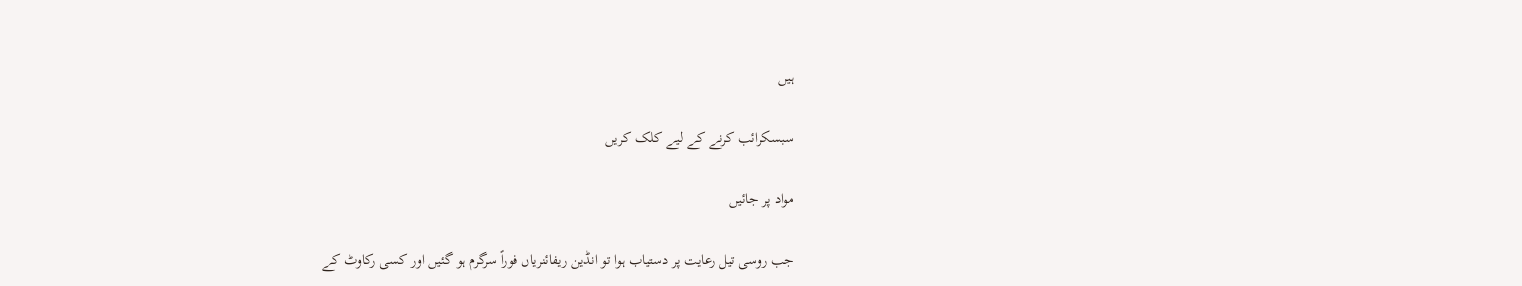ہیں

سبسکرائب کرنے کے لیے کلک کریں

مواد پر جائیں

جب روسی تیل رعایت پر دستیاب ہوا تو انڈین ریفائنریاں فوراً سرگرم ہو گئیں اور کسی رکاوٹ کے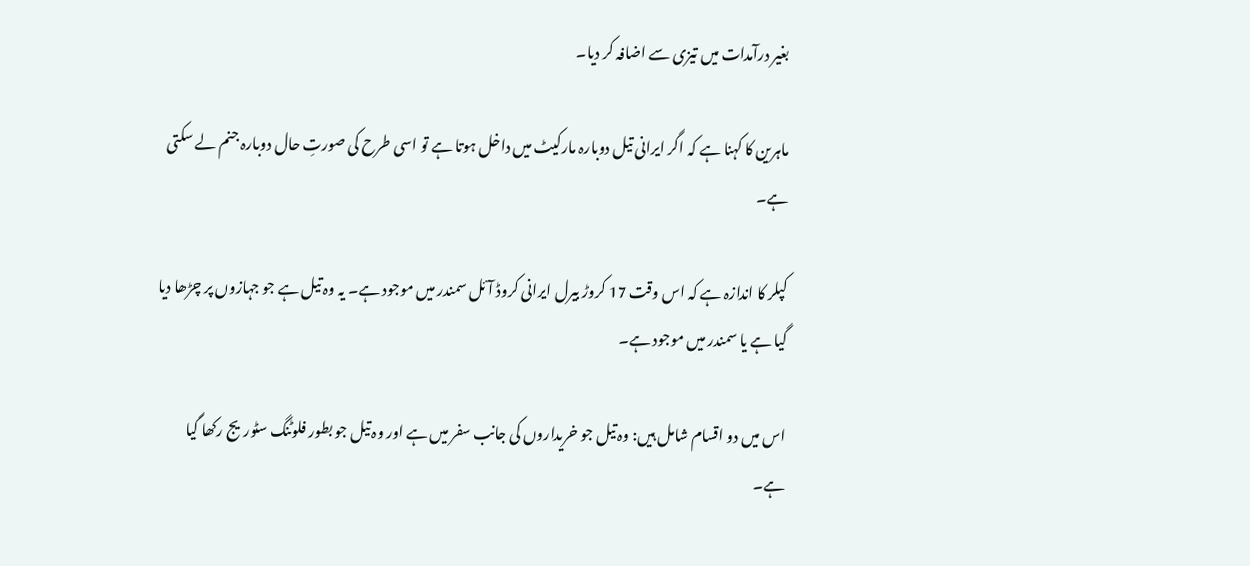بغیر درآمدات میں تیزی سے اضافہ کر دیا۔

ماہرین کا کہنا ہے کہ اگر ایرانی تیل دوبارہ مارکیٹ میں داخل ہوتا ہے تو اسی طرح کی صورتِ حال دوبارہ جنم لے سکتی ہے۔

کپلر کا اندازہ ہے کہ اس وقت 17 کروڑ بیرل ایرانی کروڈ آئل سمندر میں موجود ہے۔ یہ وہ تیل ہے جو جہازوں پر چڑھا دیا گیا ہے یا سمندر میں موجود ہے۔

اس میں دو اقسام شامل ہیں: وہ تیل جو خریداروں کی جانب سفر میں ہے اور وہ تیل جو بطور فلوٹنگ سٹوریج رکھا گیا ہے۔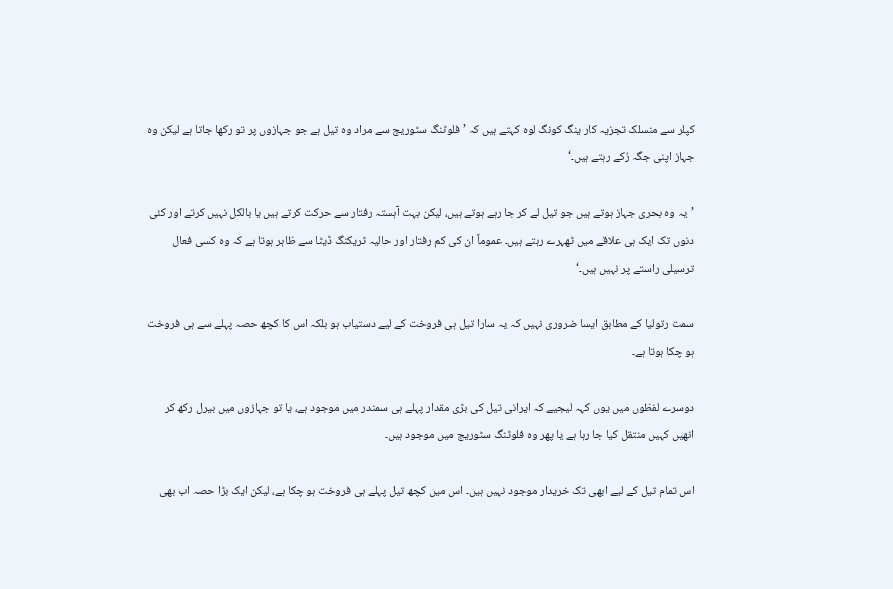کپلر سے منسلک تجزیہ کار ینگ کونگ لوہ کہتے ہیں کہ ’فلوٹنگ سٹوریج سے مراد وہ تیل ہے جو جہازوں پر تو رکھا جاتا ہے لیکن وہ جہاز اپنی جگہ رُکے رہتے ہیں۔‘

’یہ وہ بحری جہاز ہوتے ہیں جو تیل لے کر جا رہے ہوتے ہیں، لیکن بہت آہستہ رفتار سے حرکت کرتے ہیں یا بالکل نہیں کرتے اور کئی دنوں تک ایک ہی علاقے میں ٹھہرے رہتے ہیں۔ عموماً ان کی کم رفتار اور حالیہ ٹریکنگ ڈیٹا سے ظاہر ہوتا ہے کہ وہ کسی فعال ترسیلی راستے پر نہیں ہیں۔‘

سمت رتولیا کے مطابق ایسا ضروری نہیں کہ یہ سارا تیل ہی فروخت کے لیے دستیاب ہو بلکہ اس کا کچھ حصہ پہلے سے ہی فروخت ہو چکا ہوتا ہے۔

دوسرے لفظوں میں یوں کہہ لیجیے کہ ایرانی تیل کی بڑی مقدار پہلے ہی سمندر میں موجود ہے، یا تو جہازوں میں بیرل رکھ کر انھیں کہیں منتقل کیا جا رہا ہے یا پھر وہ فلوٹنگ سٹوریج میں موجود ہیں۔

اس تمام تیل کے لیے ابھی تک خریدار موجود نہیں ہیں۔ اس میں کچھ تیل پہلے ہی فروخت ہو چکا ہے، لیکن ایک بڑا حصہ اب بھی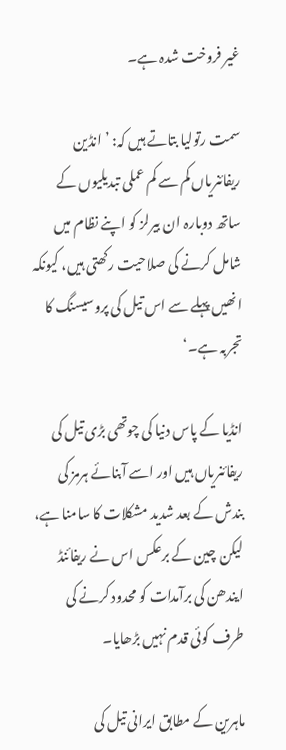غیر فروخت شدہ ہے۔

سمت رتولیا بتاتے ہیں کہ: ’انڈین ریفائنریاں کم سے کم عملی تبدیلیوں کے ساتھ دوبارہ ان بیرلز کو اپنے نظام میں شامل کرنے کی صلاحیت رکھتی ہیں، کیونکہ انھیں پہلے سے اس تیل کی پروسیسنگ کا تجربہ ہے۔‘

انڈیا کے پاس دنیا کی چوتھی بڑی تیل کی ریفائنریاں ہیں اور اسے آبنائے ہرمز کی بندش کے بعد شدید مشکلات کا سامنا ہے، لیکن چین کے برعکس اس نے ریفائنڈ ایندھن کی برآمدات کو محدود کرنے کی طرف کوئی قدم نہیں بڑھایا۔

ماہرین کے مطابق ایرانی تیل کی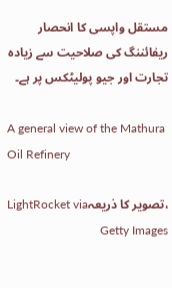مستقل واپسی کا انحصار ریفائننگ کی صلاحیت سے زیادہ تجارت اور جیو پولیٹکس پر ہے۔

A general view of the Mathura Oil Refinery

،تصویر کا ذریعہLightRocket via Getty Images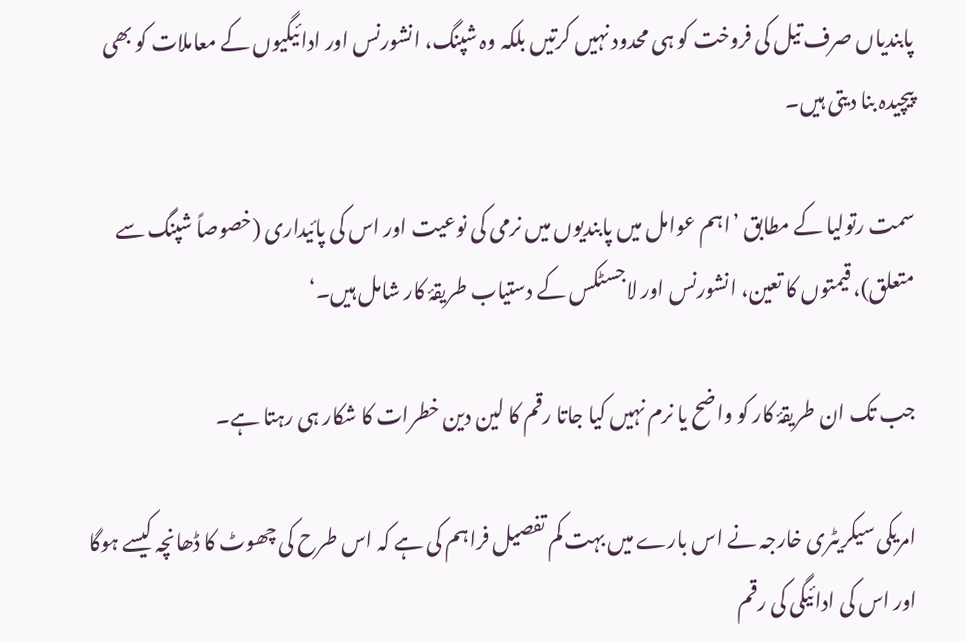پابندیاں صرف تیل کی فروخت کو ہی محدود نہیں کرتیں بلکہ وہ شپنگ، انشورنس اور ادائیگیوں کے معاملات کو بھی پیچیدہ بنا دیتی ہیں۔

سمت رتولیا کے مطابق ’اہم عوامل میں پابندیوں میں نرمی کی نوعیت اور اس کی پائیداری (خصوصاً شپنگ سے متعلق)، قیمتوں کا تعین، انشورنس اور لاجسٹکس کے دستیاب طریقۂ کار شامل ہیں۔‘

جب تک ان طریقۂ کار کو واضح یا نرم نہیں کیا جاتا رقم کا لین دین خطرات کا شکار ہی رہتا ہے۔

امریکی سیکریٹری خارجہ نے اس بارے میں بہت کم تفصیل فراہم کی ہے کہ اس طرح کی چھوٹ کا ڈھانچہ کیسے ہوگا اور اس کی ادائیگی کی رقم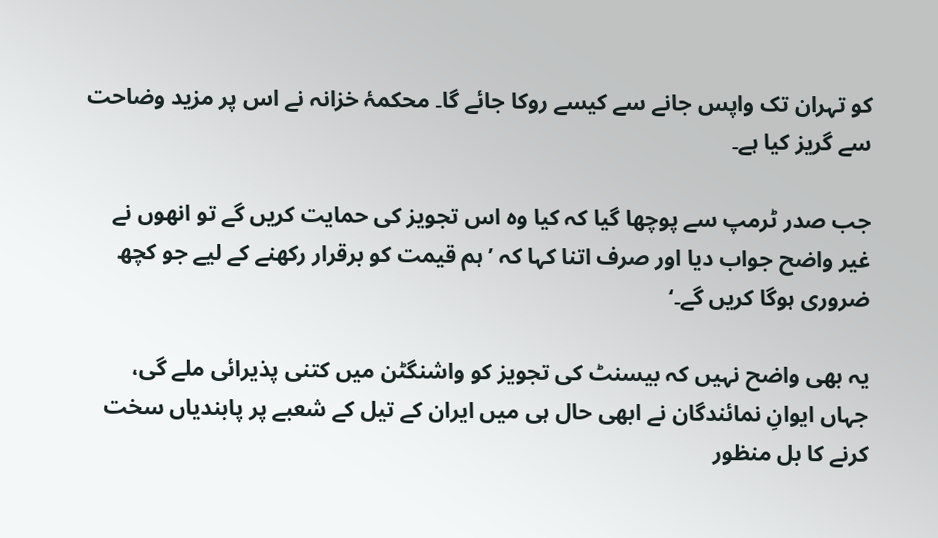کو تہران تک واپس جانے سے کیسے روکا جائے گا۔ محکمۂ خزانہ نے اس پر مزید وضاحت سے گریز کیا ہے۔

جب صدر ٹرمپ سے پوچھا گیا کہ کیا وہ اس تجویز کی حمایت کریں گے تو انھوں نے غیر واضح جواب دیا اور صرف اتنا کہا کہ ’ہم قیمت کو برقرار رکھنے کے لیے جو کچھ ضروری ہوگا کریں گے۔‘

یہ بھی واضح نہیں کہ بیسنٹ کی تجویز کو واشنگٹن میں کتنی پذیرائی ملے گی، جہاں ایوانِ نمائندگان نے ابھی حال ہی میں ایران کے تیل کے شعبے پر پابندیاں سخت کرنے کا بل منظور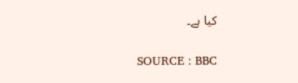کیا ہے۔

SOURCE : BBC